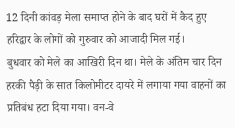12 दिनी कांवड़ मेला समाप्त होने के बाद घरों में कैद हुए हरिद्वार के लोगों को गुरुवार को आजादी मिल गई।
बुधवार को मेले का आखिरी दिन था। मेले के अंतिम चार दिन हरकी पैड़ी के सात किलोमीटर दायरे में लगाया गया वाहनों का प्रतिबंध हटा दिया गया। वन-वे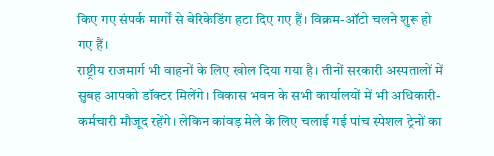किए गए संपर्क मार्गों से बेरिकेडिंग हटा दिए गए हैं। विक्रम-ऑटो चलने शुरू हो गए हैं।
राष्ट्रीय राजमार्ग भी वाहनों के लिए खोल दिया गया है। तीनों सरकारी अस्पतालों में सुबह आपको डॉक्टर मिलेंगे। विकास भवन के सभी कार्यालयों में भी अधिकारी-कर्मचारी मौजूद रहेंगे। लेकिन कांवड़ मेले के लिए चलाई गई पांच स्पेशल ट्रेनों का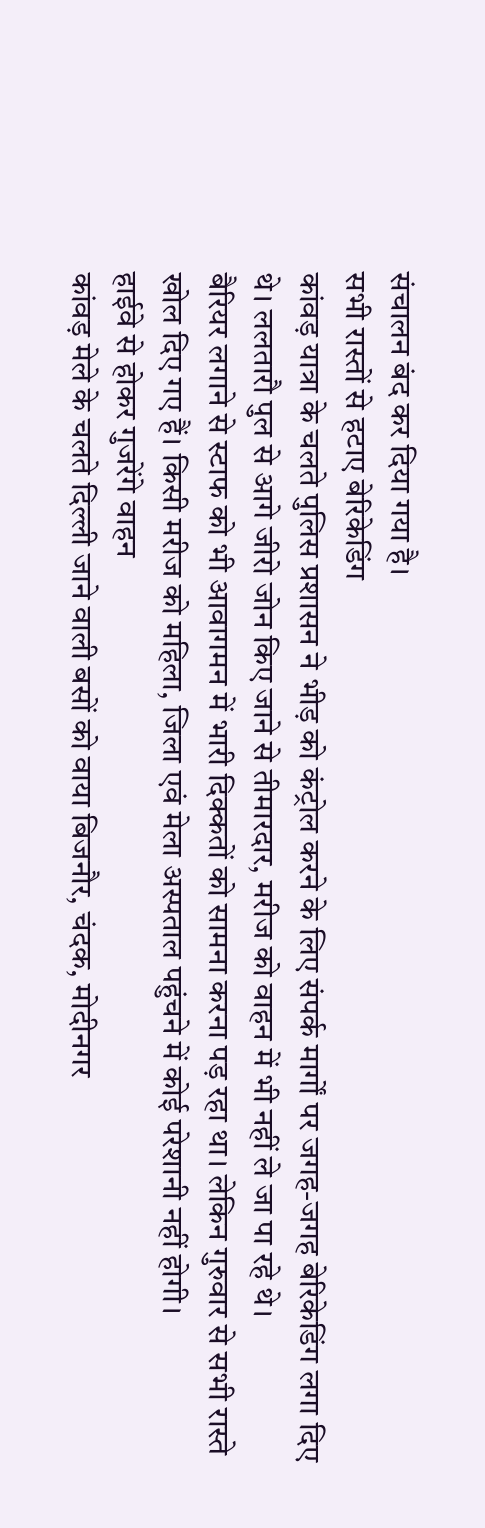संचालन बंद कर दिया गया है।
सभी रास्तों से हटाए बेरिकेडिंग
कांवड़ यात्रा के चलते पुलिस प्रशासन ने भीड़ को कंट्रोल करने के लिए संपर्क मार्गों पर जगह-जगह बेरिकेडिंग लगा दिए थे। ललतारौ पुल से आगे जीरो जोन किए जाने से तीमारदार, मरीज को वाहन में भी नहीं ले जा पा रहे थे।
बैरियर लगाने से स्टाफ को भी आवागमन में भारी दिक्कतों को सामना करना पड़ रहा था। लेकिन गुरुवार से सभी रास्ते खोल दिए गए हैं। किसी मरीज को महिला, जिला एवं मेला अस्पताल पहुंचने में कोई परेशानी नहीं होगी।
हाईवे से होकर गुजरेंगे वाहन
कांवड़ मेले के चलते दिल्ली जाने वाली बसों को वाया बिजनौर, चंदक, मोदीनगर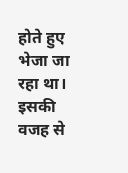होते हुए भेजा जा रहा था। इसकी वजह से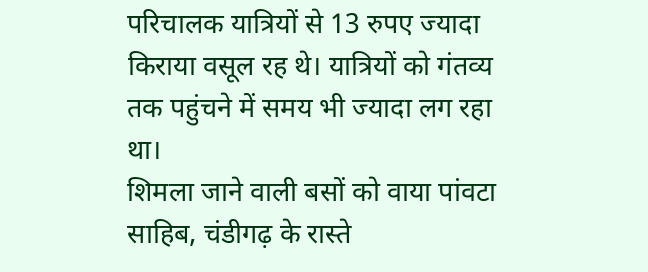परिचालक यात्रियों से 13 रुपए ज्यादा किराया वसूल रह थे। यात्रियों को गंतव्य तक पहुंचने में समय भी ज्यादा लग रहा था।
शिमला जाने वाली बसों को वाया पांवटा साहिब, चंडीगढ़ के रास्ते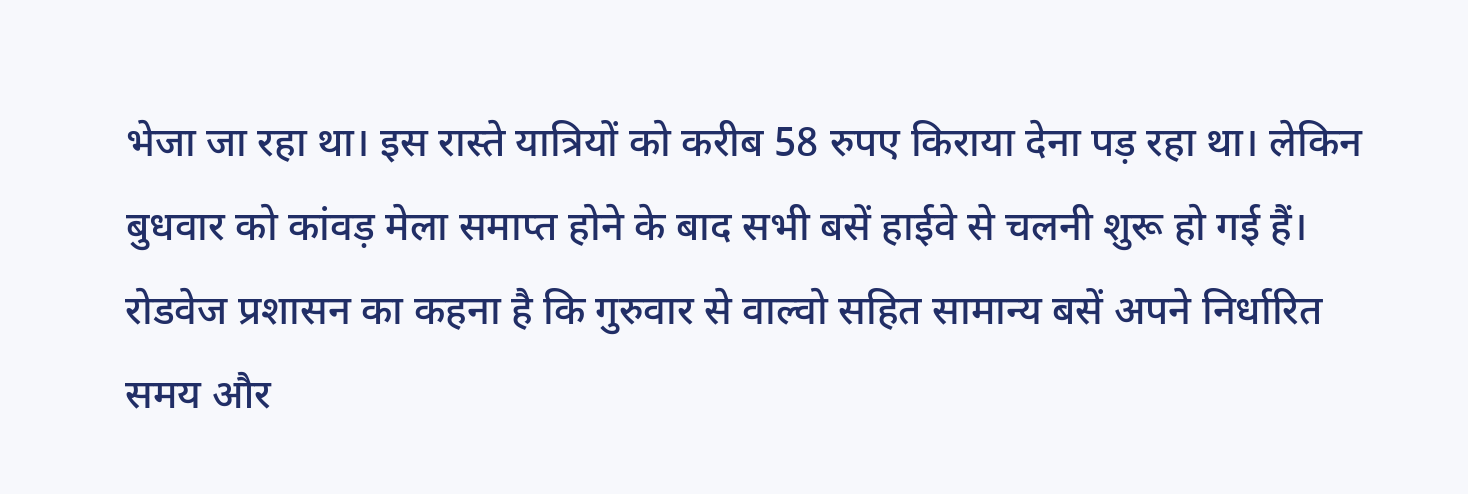भेजा जा रहा था। इस रास्ते यात्रियों को करीब 58 रुपए किराया देना पड़ रहा था। लेकिन बुधवार को कांवड़ मेला समाप्त होने के बाद सभी बसें हाईवे से चलनी शुरू हो गई हैं। रोडवेज प्रशासन का कहना है कि गुरुवार से वाल्वो सहित सामान्य बसें अपने निर्धारित समय और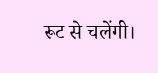रूट से चलेंगी।